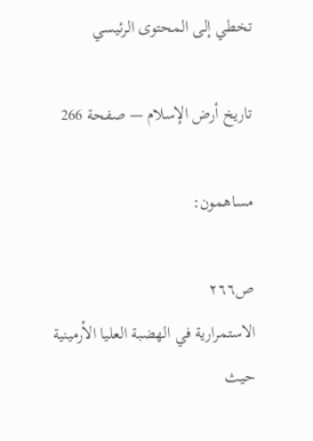تخطي إلى المحتوى الرئيسي

تاريخ أرض الإسلام — صفحة 266

مساهمون:

ص٢٦٦
الاستمرارية في الهضبة العليا الأرمينية حيث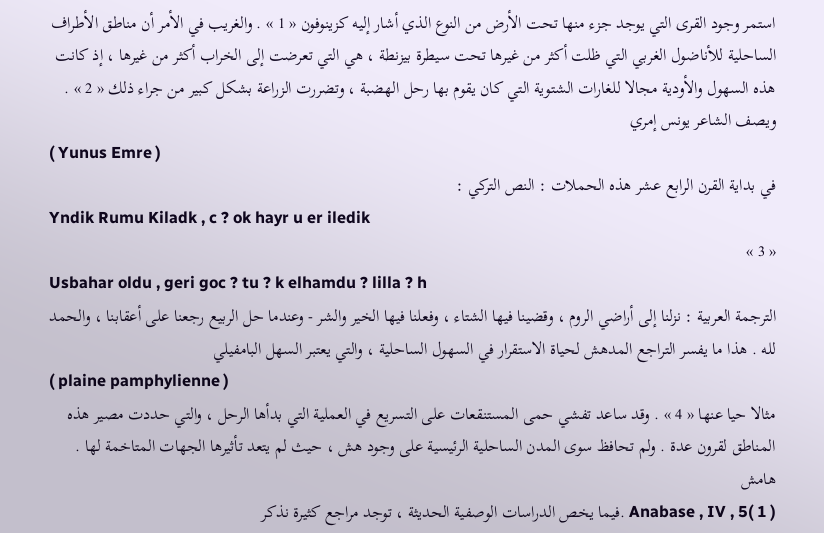استمر وجود القرى التي يوجد جزء منها تحت الأرض من النوع الذي أشار إليه كزينوفون « 1 » . والغريب في الأمر أن مناطق الأطراف الساحلية للأناضول الغربي التي ظلت أكثر من غيرها تحت سيطرة بيزنطة ، هي التي تعرضت إلى الخراب أكثر من غيرها ، إذ كانت هذه السهول والأودية مجالا للغارات الشتوية التي كان يقوم بها رحل الهضبة ، وتضررت الزراعة بشكل كبير من جراء ذلك « 2 » . ويصف الشاعر يونس إمري
( Yunus Emre )
في بداية القرن الرابع عشر هذه الحملات : النص التركي :
Yndik Rumu Kiladk , c ? ok hayr u er iledik
« 3 »
Usbahar oldu , geri goc ? tu ? k elhamdu ? lilla ? h
الترجمة العربية : نزلنا إلى أراضي الروم ، وقضينا فيها الشتاء ، وفعلنا فيها الخير والشر - وعندما حل الربيع رجعنا على أعقابنا ، والحمد لله . هذا ما يفسر التراجع المدهش لحياة الاستقرار في السهول الساحلية ، والتي يعتبر السهل البامفيلي
( plaine pamphylienne )
مثالا حيا عنها « 4 » . وقد ساعد تفشي حمى المستنقعات على التسريع في العملية التي بدأها الرحل ، والتي حددت مصير هذه المناطق لقرون عدة . ولم تحافظ سوى المدن الساحلية الرئيسية على وجود هش ، حيث لم يتعد تأثيرها الجهات المتاخمة لها .
هامش
( 1 )Anabase , IV , 5 .فيما يخص الدراسات الوصفية الحديثة ، توجد مراجع كثيرة نذكر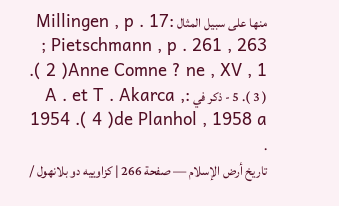منها على سبيل المثال :Millingen , p . 17 ; Pietschmann , p . 261 , 263 .( 2 )Anne Comne ? ne , XV , 1 - 5 .( 3 ) ذكر في :A . et T . Akarca , 1954 .( 4 )de Planhol , 1958 a .
تاريخ أرض الإسلام — صفحة 266 | كزاوييه دو بلانهول /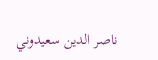ناصر الدين سعيدوني